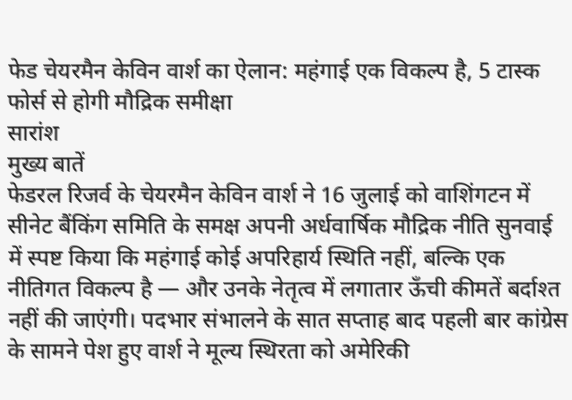फेड चेयरमैन केविन वार्श का ऐलान: महंगाई एक विकल्प है, 5 टास्क फोर्स से होगी मौद्रिक समीक्षा
सारांश
मुख्य बातें
फेडरल रिजर्व के चेयरमैन केविन वार्श ने 16 जुलाई को वाशिंगटन में सीनेट बैंकिंग समिति के समक्ष अपनी अर्धवार्षिक मौद्रिक नीति सुनवाई में स्पष्ट किया कि महंगाई कोई अपरिहार्य स्थिति नहीं, बल्कि एक नीतिगत विकल्प है — और उनके नेतृत्व में लगातार ऊँची कीमतें बर्दाश्त नहीं की जाएंगी। पदभार संभालने के सात सप्ताह बाद पहली बार कांग्रेस के सामने पेश हुए वार्श ने मूल्य स्थिरता को अमेरिकी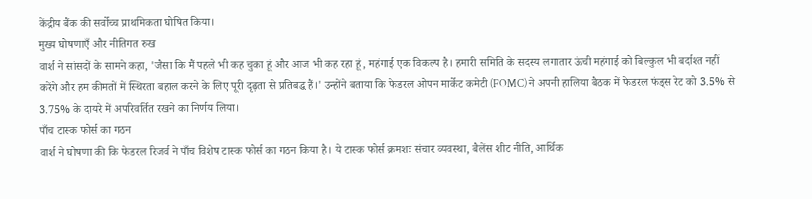केंद्रीय बैंक की सर्वोच्च प्राथमिकता घोषित किया।
मुख्य घोषणाएँ और नीतिगत रुख
वार्श ने सांसदों के सामने कहा, 'जैसा कि मैं पहले भी कह चुका हूं और आज भी कह रहा हूं, महंगाई एक विकल्प है। हमारी समिति के सदस्य लगातार ऊंची महंगाई को बिल्कुल भी बर्दाश्त नहीं करेंगे और हम कीमतों में स्थिरता बहाल करने के लिए पूरी दृढ़ता से प्रतिबद्ध हैं।' उन्होंने बताया कि फेडरल ओपन मार्केट कमेटी (FOMC) ने अपनी हालिया बैठक में फेडरल फंड्स रेट को 3.5% से 3.75% के दायरे में अपरिवर्तित रखने का निर्णय लिया।
पाँच टास्क फोर्स का गठन
वार्श ने घोषणा की कि फेडरल रिजर्व ने पाँच विशेष टास्क फोर्स का गठन किया है। ये टास्क फोर्स क्रमशः संचार व्यवस्था, बैलेंस शीट नीति, आर्थिक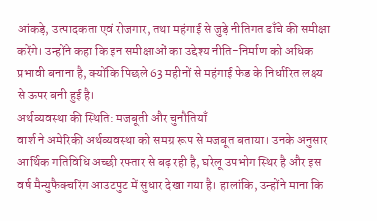आंकड़े, उत्पादकता एवं रोजगार, तथा महंगाई से जुड़े नीतिगत ढाँचे की समीक्षा करेंगे। उन्होंने कहा कि इन समीक्षाओं का उद्देश्य नीति-निर्माण को अधिक प्रभावी बनाना है, क्योंकि पिछले 63 महीनों से महंगाई फेड के निर्धारित लक्ष्य से ऊपर बनी हुई है।
अर्थव्यवस्था की स्थिति: मजबूती और चुनौतियाँ
वार्श ने अमेरिकी अर्थव्यवस्था को समग्र रूप से मजबूत बताया। उनके अनुसार आर्थिक गतिविधि अच्छी रफ्तार से बढ़ रही है, घरेलू उपभोग स्थिर है और इस वर्ष मैन्युफैक्चरिंग आउटपुट में सुधार देखा गया है। हालांकि, उन्होंने माना कि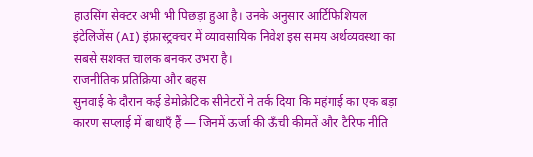हाउसिंग सेक्टर अभी भी पिछड़ा हुआ है। उनके अनुसार आर्टिफिशियल इंटेलिजेंस (AI) इंफ्रास्ट्रक्चर में व्यावसायिक निवेश इस समय अर्थव्यवस्था का सबसे सशक्त चालक बनकर उभरा है।
राजनीतिक प्रतिक्रिया और बहस
सुनवाई के दौरान कई डेमोक्रेटिक सीनेटरों ने तर्क दिया कि महंगाई का एक बड़ा कारण सप्लाई में बाधाएँ हैं — जिनमें ऊर्जा की ऊँची कीमतें और टैरिफ नीति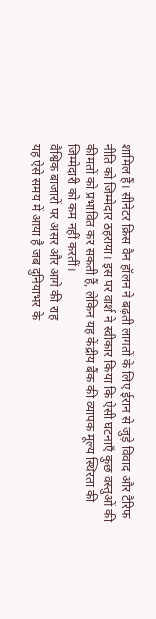शामिल हैं। सीनेटर क्रिस वैन हॉलन ने बढ़ती लागतों के लिए ईरान से जुड़े विवाद और टैरिफ नीति को जिम्मेदार ठहराया। इस पर वार्श ने स्वीकार किया कि ऐसी घटनाएँ कुछ वस्तुओं की कीमतों को प्रभावित कर सकती हैं, लेकिन यह केंद्रीय बैंक की व्यापक मूल्य स्थिरता की जिम्मेदारी को कम नहीं करतीं।
वैश्विक बाजारों पर असर और आगे की राह
यह ऐसे समय में आया है जब दुनियाभर के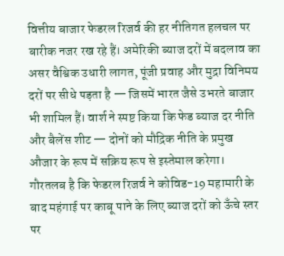वित्तीय बाजार फेडरल रिजर्व की हर नीतिगत हलचल पर बारीक नजर रख रहे हैं। अमेरिकी ब्याज दरों में बदलाव का असर वैश्विक उधारी लागत, पूंजी प्रवाह और मुद्रा विनिमय दरों पर सीधे पड़ता है — जिसमें भारत जैसे उभरते बाजार भी शामिल हैं। वार्श ने स्पष्ट किया कि फेड ब्याज दर नीति और बैलेंस शीट — दोनों को मौद्रिक नीति के प्रमुख औजार के रूप में सक्रिय रूप से इस्तेमाल करेगा। गौरतलब है कि फेडरल रिजर्व ने कोविड-19 महामारी के बाद महंगाई पर काबू पाने के लिए ब्याज दरों को ऊँचे स्तर पर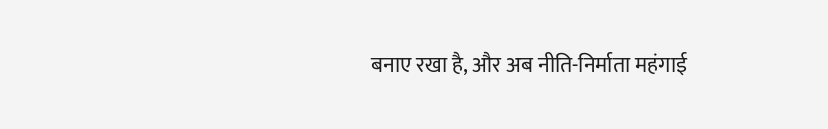बनाए रखा है, और अब नीति-निर्माता महंगाई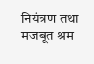नियंत्रण तथा मजबूत श्रम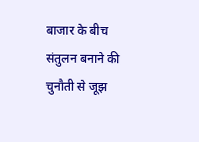बाजार के बीच संतुलन बनाने की चुनौती से जूझ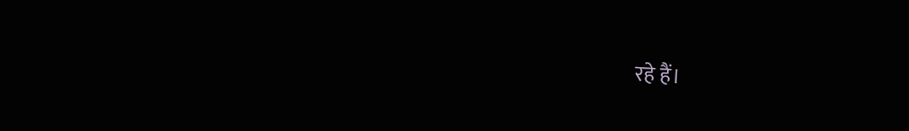रहे हैं।